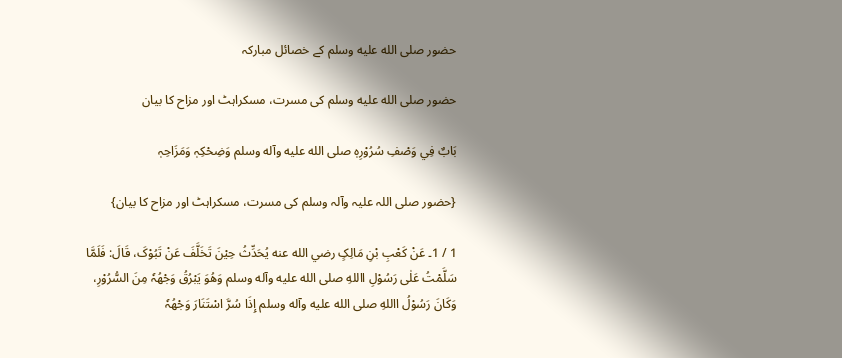حضور صلى الله عليه وسلم کے خصائل مبارکہ

حضور صلى الله عليه وسلم کی مسرت، مسکراہٹ اور مزاح کا بیان

بَابٌ فِي وَصْفِ سُرُوْرِہٖ صلى الله عليه وآله وسلم وَضِحْکِہٖ وَمَزَاحِہٖ

{حضور صلی اللہ علیہ وآلہ وسلم کی مسرت، مسکراہٹ اور مزاح کا بیان}

1 / 1۔ عَنْ کَعْبِ بْنِ مَالِکٍ رضي الله عنه یُحَدِّثُ حِیْنَ تَخَلَّفَ عَنْ تَبُوْکَ، قَالَ: فَلَمَّا سَلَّمْتُ عَلٰی رَسُوْلِ االلهِ صلى الله عليه وآله وسلم وَھُوَ یَبْرُقُ وَجْھُہٗ مِنَ السُّرُوْرِ، وَکَانَ رَسُوْلُ االلهِ صلى الله عليه وآله وسلم إِذَا سُرَّ اسْتَنَارَ وَجْھُہٗ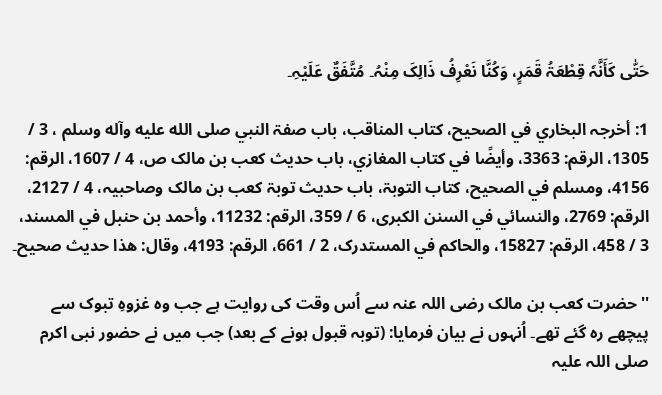حَتّٰی کَأَنَّہٗ قِطْعَۃُ قَمَرٍ، وَکُنَّا نَعْرِفُ ذَالِکَ مِنْہُ۔ مُتَّفَقٌ عَلَیْہِ۔

1: أخرجہ البخاري في الصحیح، کتاب المناقب، باب صفۃ النبي صلى الله عليه وآله وسلم ، 3 / 1305، الرقم: 3363، وأیضًا في کتاب المغازي، باب حدیث کعب بن مالک ص، 4 / 1607، الرقم: 4156، ومسلم في الصحیح، کتاب التوبۃ، باب حدیث توبۃ کعب بن مالک وصاحبیہ، 4 / 2127، الرقم: 2769، والنسائي في السنن الکبری، 6 / 359، الرقم: 11232، وأحمد بن حنبل في المسند، 3 / 458، الرقم: 15827، والحاکم في المستدرک، 2 / 661، الرقم: 4193، وقال: ھذا حدیث صحیح۔

''حضرت کعب بن مالک رضی اللہ عنہ سے اُس وقت کی روایت ہے جب وہ غزوہِ تبوک سے پیچھے رہ گئے تھے۔ اُنہوں نے بیان فرمایا: (توبہ قبول ہونے کے بعد) جب میں نے حضور نبی اکرم صلی اللہ علیہ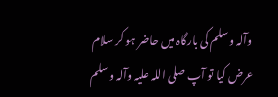وآلہ وسلم کی بارگاہ میں حاضر ہو کر سلام عرض کیا تو آپ صلی اللہ علیہ وآلہ وسلم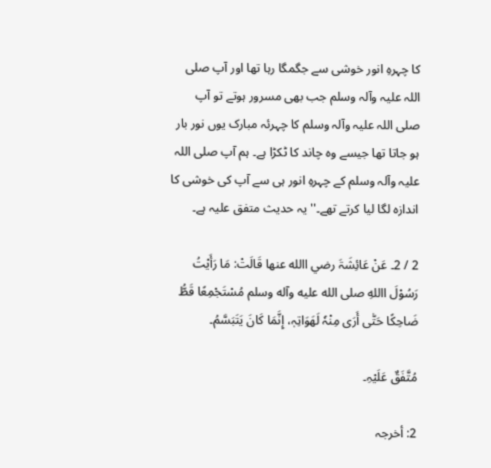کا چہرہِ انور خوشی سے جگمگا رہا تھا اور آپ صلی اللہ علیہ وآلہ وسلم جب بھی مسرور ہوتے تو آپ صلی اللہ علیہ وآلہ وسلم کا چہرئہ مبارک یوں نور بار ہو جاتا تھا جیسے وہ چاند کا ٹکڑا ہے۔ ہم آپ صلی اللہ علیہ وآلہ وسلم کے چہرہِ انور ہی سے آپ کی خوشی کا اندازہ لگا لیا کرتے تھے۔'' یہ حدیث متفق علیہ ہے۔

2 / 2۔ عَنْ عَائِشَۃَ رضي االله عنھا قَالَتْ: مَا رَأَیْتُ رَسُوْلَ االلهِ صلى الله عليه وآله وسلم مُسْتَجْمِعًا قَطُّ ضَاحِکًا حَتّٰی أَرَی مِنْہٗ لَھَوَاتِہٖ، إِنَّمَا کَانَ یَتَبَسَّمُ۔

مُتَّفَقٌ عَلَیْہِ۔

2: أخرجہ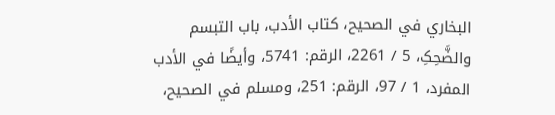البخاري في الصحیح، کتاب الأدب، باب التبسم والضَّحِکِ، 5 / 2261، الرقم: 5741، وأیضًا في الأدب المفرد، 1 / 97، الرقم: 251، ومسلم في الصحیح،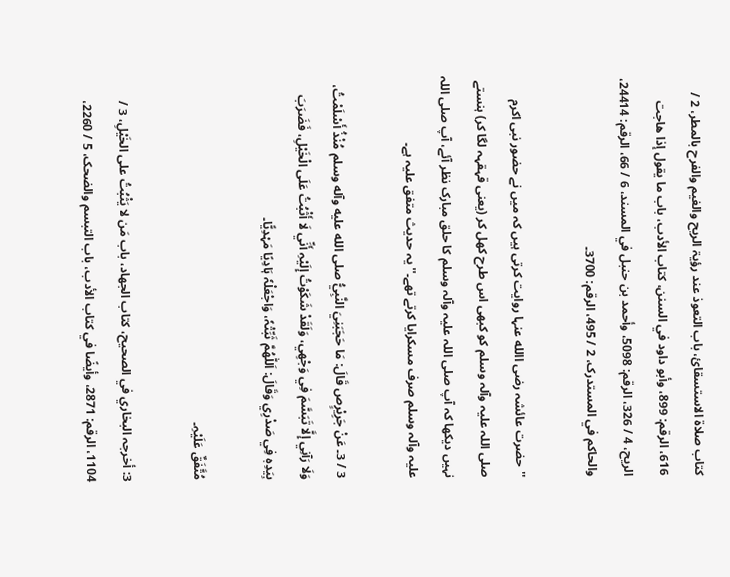کتاب صلاۃ الاستسقائ، باب التعوذ عند رؤیۃ الریح والغیم والفرح بالمطر، 2 / 616، الرقم: 899، وأبو داود في السنن، کتاب الأدب، باب ما یقول إذا ھاجت الریح، 4 / 326، الرقم: 5098، وأحمد بن حنبل في المسند، 6 / 66، الرقم: 24414، والحاکم في المستدرک، 2 / 495، الرقم: 3700۔

''حضرت عائشہ رضی االله عنہا روایت کرتی ہیں کہ میں نے حضور نبی اکرم صلی اللہ علیہ وآلہ وسلم کو کبھی اس طرح کھل کر (یعنی قہقہہ لگا کر) ہنستے نہیں دیکھا کہ آپ صلی اللہ علیہ وآلہ وسلم کا حلق مبارک نظر آئے، آپ صلی اللہ علیہ وآلہ وسلم صرف مسکرایا کرتے تھے۔'' یہ حدیث متفق علیہ ہے۔

3 / 3۔ عَنْ جَرِیْرٍص قَالَ: مَا حَجَبَنِيَ النَّبِيُّ صلى الله عليه وآله وسلم مُنْذُ أَسْلَمْتُ، وَلَا رَآنِي إِلَّا تَبَسَّمَ فِي وَجْھِي، وَلَقَدْ شَکَوْتُ إِلَیْہِ أَنِّي لَا أَثْبُتُ عَلَی الْخَیْلِ، فَضَرَبَ بِیَدِہٖ فِي صَدْرِي وَقَالَ: اَللّٰھُمَّ ثَبِّتْہٗ، وَاجْعَلْہٗ ہَادِیًا مَہْدِیًّا۔

مُتَّفَقٌ عَلَیْہِ۔

3: أخرجہ البخاري في الصحیح، کتاب الجھاد، باب مَن لا یَثْبُتُ علی الخَیْلِ، 3 / 1104، الرقم: 2871، وأیضًا في کتاب الأدب، باب التبسم والضحک، 5 / 2260،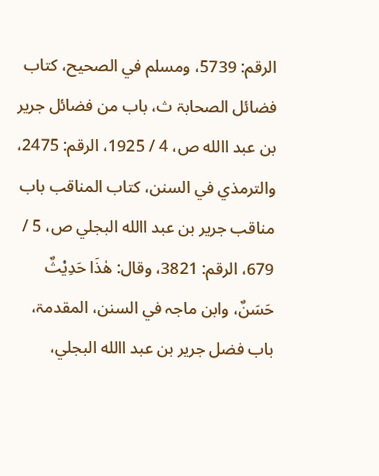الرقم: 5739، ومسلم في الصحیح، کتاب فضائل الصحابۃ ث، باب من فضائل جریر بن عبد االله ص، 4 / 1925، الرقم: 2475، والترمذي في السنن، کتاب المناقب باب مناقب جریر بن عبد االله البجلي ص، 5 / 679، الرقم: 3821، وقال: ھٰذَا حَدِیْثٌ حَسَنٌ، وابن ماجہ في السنن، المقدمۃ، باب فضل جریر بن عبد االله البجلي،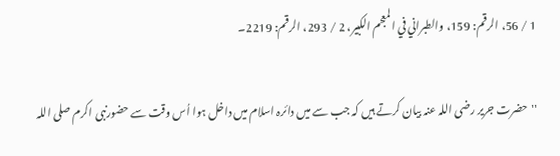1 / 56، الرقم: 159، والطبراني في المعجم الکبیر، 2 / 293، الرقم: 2219۔

''حضرت جریر رضی اللہ عنہ بیان کرتے ہیں کہ جب سے میں دائرہ اسلام میں داخل ہوا اُس وقت سے حضورنبی اکرم صلی اللہ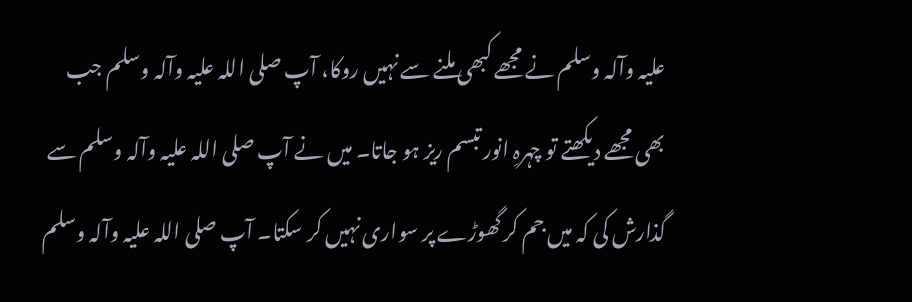علیہ وآلہ وسلم نے مجھے کبھی ملنے سے نہیں روکا، آپ صلی اللہ علیہ وآلہ وسلم جب بھی مجھے دیکھتے تو چہرہِ انور تبسم ریز ہو جاتا۔ میں نے آپ صلی اللہ علیہ وآلہ وسلم سے گذارش کی کہ میں جم کر گھوڑے پر سواری نہیں کر سکتا۔ آپ صلی اللہ علیہ وآلہ وسلم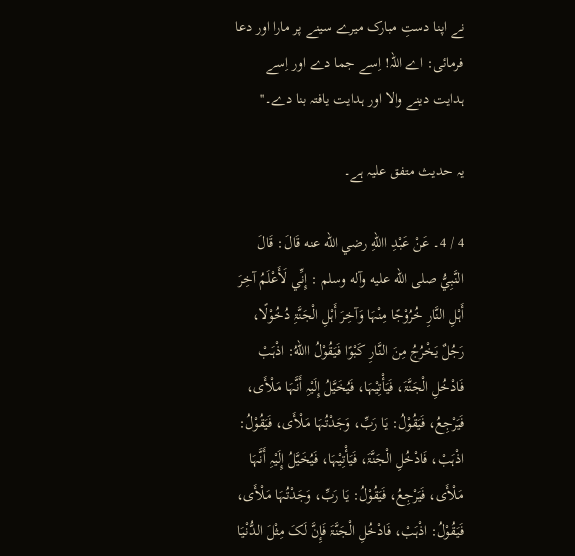نے اپنا دستِ مبارک میرے سینے پر مارا اور دعا فرمائی: اے اللہ! اِسے جما دے اور اِسے ہدایت دینے والا اور ہدایت یافتہ بنا دے۔''

یہ حدیث متفق علیہ ہے۔

4 / 4۔ عَنْ عَبْدِ االلهِ رضي الله عنه قَالَ: قَالَ النَّبِيُّ صلى الله عليه وآله وسلم : إِنِّي لَأَعْلَمُ آخِرَ أَہْلِ النَّارِ خُرُوْجًا مِنْہَا وَآخِرَ أَہْلِ الْجَنَّۃِ دُخُوْلًا، رَجُلٌ یَخْرُجُ مِنَ النَّارِ کَبْوًا فَیَقُوْلُ االلهُ: اذْہَبْ فَادْخُلِ الْجَنَّۃَ، فَیَأْتِیْہَا، فَیُخَیَّلُ إِلَیْہِ أَنَّہَا مَـلْأَی، فَیَرْجِعُ، فَیَقُوْلُ: یَا رَبِّ، وَجَدْتُہَا مَـلْأَی، فَیَقُوْلُ: اذْہَبْ، فَادْخُلِ الْجَنَّۃَ، فَیَأْتِیْہَا، فَیُخَیَّلُ إِلَیْہِ أَنَّہَا مَـلْأَی، فَیَرْجِعُ، فَیَقُوْلُ: یَا رَبِّ، وَجَدْتُہَا مَـلْأَی، فَیَقُوْلُ: اذْہَبْ، فَادْخُلِ الْجَنَّۃَ فَإِنَّ لَکَ مِثْلَ الدُّنْیَا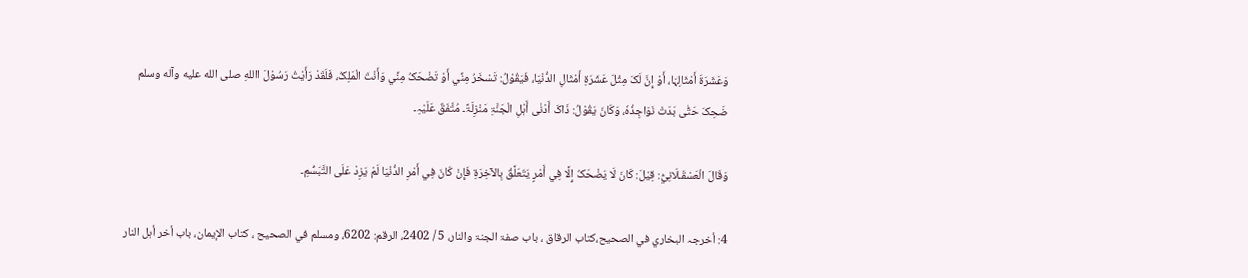وَعَشَرَۃَ أَمْثَالِہَا، أَوْ إِنَّ لَکَ مِثْلَ عَشَرَۃِ أَمْثَالِ الدُّنْیَا، فَیَقُوْلُ: تَسْخَرُ مِنِّي أَوْ تَضْحَکُ مِنِّي وَأَنْتَ الْمَلِکُ، فَلَقَدْ رَأَیْتُ رَسُوْلَ االلهِ صلى الله عليه وآله وسلم ضَحِکَ حَتّٰی بَدَتْ نَوَاجِذُہٗ، وَکَانَ یَقُوْلُ: ذَاکَ أَدْنٰی أَہْلِ الْجَنَّۃِ مَنْزِلَۃً۔ مُتَّفَقٌ عَلَیْہِ۔

وَقَالَ الْعَسْقَـلَانِيُّ: قِیْلَ: کَانَ لَا یَضْحَکُ إِلَّا فِي أَمْرٍ یَتَعَلَّقُ بِالآخِرَۃِ فَإِنْ کَانَ فِي أَمْرِ الدُّنْیَا لَمْ یَزِدْ عَلَی التَّبَسُّمِ۔

4: أخرجہ البخاري في الصحیح،کتاب الرقاق ، باب صفۃ الجنۃ والنار، 5 / 2402، الرقم: 6202، ومسلم في الصحیح ، کتاب الإیمان، باب أخر أہل النار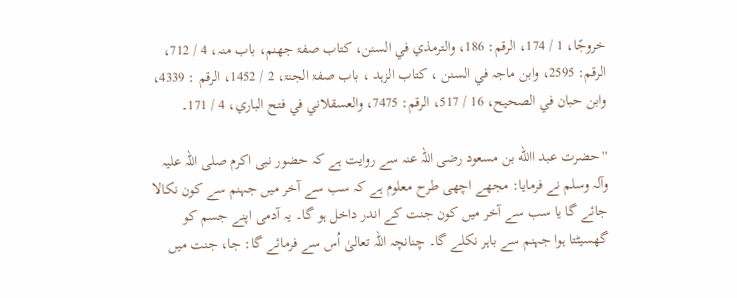خروجًا، 1 / 174، الرقم: 186، والترمذي في السنن، کتاب صفۃ جھنم، باب منہ، 4 / 712، الرقم: 2595، وابن ماجہ في السنن ، کتاب الزہد ، باب صفۃ الجنۃ، 2 / 1452، الرقم : 4339، وابن حبان في الصحیح، 16 / 517، الرقم: 7475، والعسقلاني في فتح الباري، 4 / 171۔

''حضرت عبد االله بن مسعود رضی اللہ عنہ سے روایت ہے کہ حضور نبی اکرم صلی اللہ علیہ وآلہ وسلم نے فرمایا: مجھے اچھی طرح معلوم ہے کہ سب سے آخر میں جہنم سے کون نکالا جائے گا یا سب سے آخر میں کون جنت کے اندر داخل ہو گا۔ یہ آدمی اپنے جسم کو گھسیٹتا ہوا جہنم سے باہر نکلے گا۔ چنانچہ اللہ تعالیٰ اُس سے فرمائے گا: جا، جنت میں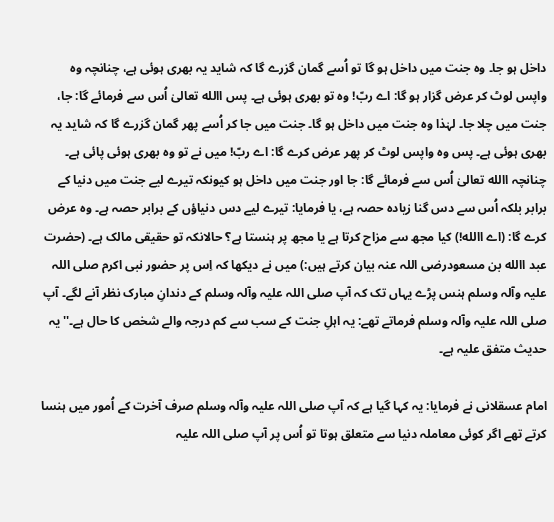داخل ہو جا۔ وہ جنت میں داخل ہو گا تو اُسے گمان گزرے گا کہ شاید یہ بھری ہوئی ہے، چنانچہ وہ واپس لوٹ کر عرض گزار ہو گا: اے ربّ! وہ تو بھری ہوئی ہے۔ پس االله تعالیٰ اُس سے فرمائے گا: جا، جنت میں چلا جا۔ لہٰذا وہ جنت میں داخل ہو گا۔ جنت میں جا کر اُسے پھر گمان گزرے گا کہ شاید یہ بھری ہوئی ہے۔ پس وہ واپس لوٹ کر پھر عرض کرے گا: اے ربّ! میں نے تو وہ بھری ہوئی پائی ہے۔ چنانچہ االله تعالیٰ اُس سے فرمائے گا: جا اور جنت میں داخل ہو کیونکہ تیرے لیے جنت میں دنیا کے برابر بلکہ اُس سے دس گنا زیادہ حصہ ہے، یا فرمایا: تیرے لیے دس دنیاؤں کے برابر حصہ ہے۔ وہ عرض کرے گا: (اے االله!) کیا مجھ سے مزاح کرتا ہے یا مجھ پر ہنستا ہے؟ حالانکہ تو حقیقی مالک ہے۔ (حضرت عبد االله بن مسعودرضی اللہ عنہ بیان کرتے ہیں:) میں نے دیکھا کہ اِس پر حضور نبی اکرم صلی اللہ علیہ وآلہ وسلم ہنس پڑے یہاں تک کہ آپ صلی اللہ علیہ وآلہ وسلم کے دندانِ مبارک نظر آنے لگے۔ آپ صلی اللہ علیہ وآلہ وسلم فرماتے تھے: یہ اہلِ جنت کے سب سے کم درجہ والے شخص کا حال ہے۔'' یہ حدیث متفق علیہ ہے۔

امام عسقلانی نے فرمایا: یہ کہا گیا ہے کہ آپ صلی اللہ علیہ وآلہ وسلم صرف آخرت کے اُمور میں ہنسا کرتے تھے اگر کوئی معاملہ دنیا سے متعلق ہوتا تو اُس پر آپ صلی اللہ علیہ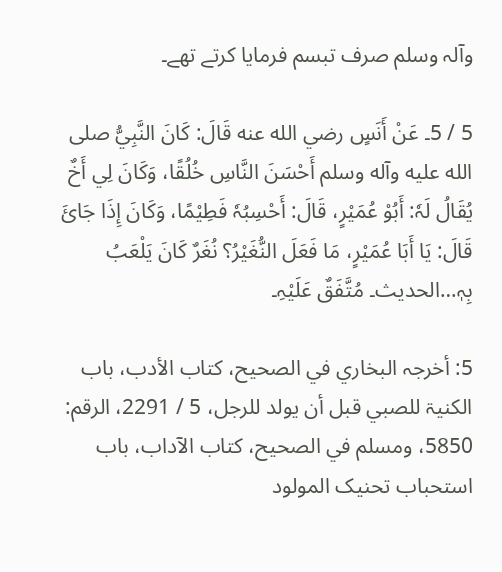وآلہ وسلم صرف تبسم فرمایا کرتے تھے۔

5 / 5۔ عَنْ أَنَسٍ رضي الله عنه قَالَ: کَانَ النَّبِيُّ صلى الله عليه وآله وسلم أَحْسَنَ النَّاسِ خُلُقًا، وَکَانَ لِي أَخٌ یُقَالُ لَہٗ: أَبُوْ عُمَیْرٍ، قَالَ: أَحْسِبُہٗ فَطِیْمًا، وَکَانَ إِذَا جَائَ قَالَ: یَا أَبَا عُمَیْرٍ، مَا فَعَلَ النُّغَیْرُ؟ نُغَرٌ کَانَ یَلْعَبُ بِہٖ…الحدیث۔ مُتَّفَقٌ عَلَیْہِ۔

5: أخرجہ البخاري في الصحیح، کتاب الأدب، باب الکنیۃ للصبي قبل أن یولد للرجل، 5 / 2291، الرقم: 5850، ومسلم في الصحیح، کتاب الآداب، باب استحباب تحنیک المولود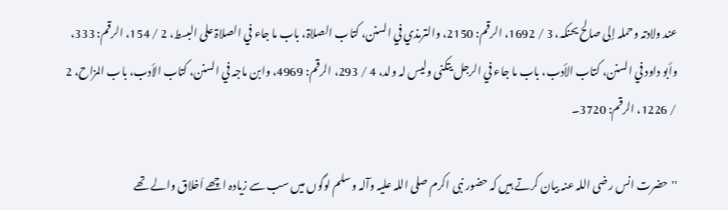عند ولادتہ وحملہ إلی صالح یحنکہ، 3 / 1692، الرقم: 2150، والترمذي في السنن، کتاب الصلاۃ، باب ما جاء في الصلاۃ علی البسط، 2 / 154، الرقم: 333، وأبو داود في السنن، کتاب الأدب، باب ما جاء في الرجل یتکنی ولیس لہ ولد، 4 / 293، الرقم: 4969، وابن ماجہ في السنن، کتاب الأدب، باب المزاح، 2 / 1226، الرقم: 3720۔

''حضرت انس رضی اللہ عنہ بیان کرتے ہیں کہ حضور نبی اکرم صلی اللہ علیہ وآلہ وسلم لوگوں میں سب سے زیادہ اچھے اَخلاق والے تھے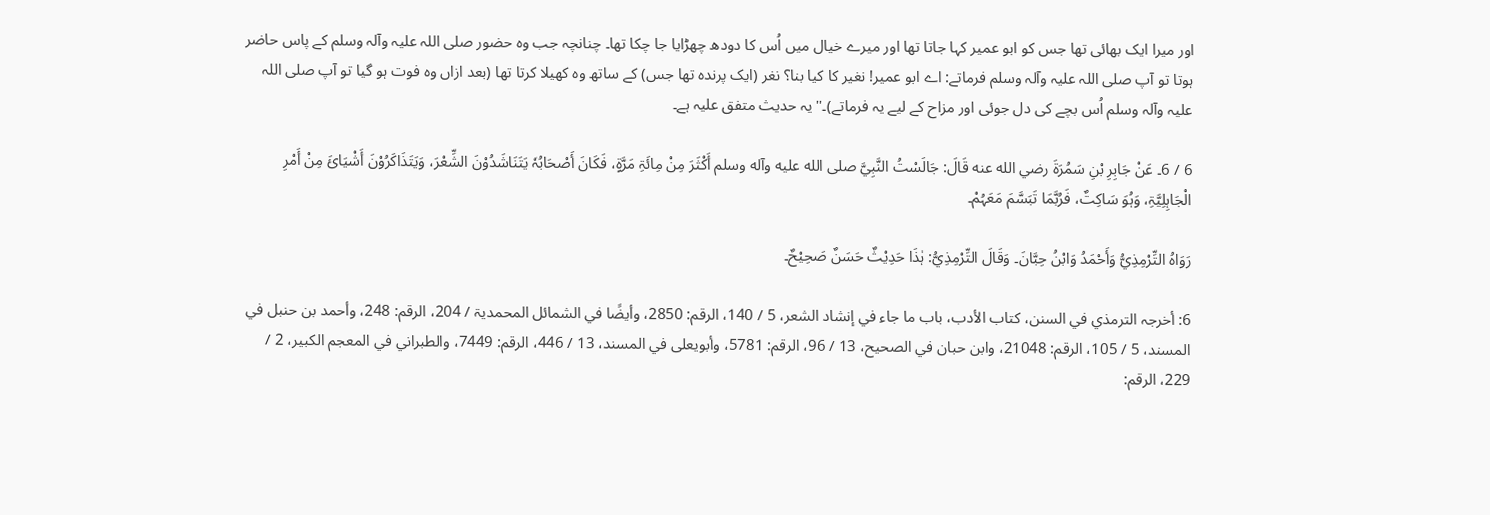اور میرا ایک بھائی تھا جس کو ابو عمیر کہا جاتا تھا اور میرے خیال میں اُس کا دودھ چھڑایا جا چکا تھا۔ چنانچہ جب وہ حضور صلی اللہ علیہ وآلہ وسلم کے پاس حاضر ہوتا تو آپ صلی اللہ علیہ وآلہ وسلم فرماتے: اے ابو عمیر! نغیر کا کیا بنا؟ نغر (ایک پرندہ تھا جس) کے ساتھ وہ کھیلا کرتا تھا (بعد ازاں وہ فوت ہو گیا تو آپ صلی اللہ علیہ وآلہ وسلم اُس بچے کی دل جوئی اور مزاح کے لیے یہ فرماتے)۔'' یہ حدیث متفق علیہ ہے۔

6 / 6۔ عَنْ جَابِرِ بْنِ سَمُرَۃَ رضي الله عنه قَالَ: جَالَسْتُ النَّبِيَّ صلى الله عليه وآله وسلم أَکْثَرَ مِنْ مِائَۃِ مَرَّۃٍ، فَکَانَ أَصْحَابُہٗ یَتَنَاشَدُوْنَ الشِّعْرَ، وَیَتَذَاکَرُوْنَ أَشْیَائَ مِنْ أَمْرِ الْجَاہِلِیَّۃِ، وَہُوَ سَاکِتٌ، فَرُبَّمَا تَبَسَّمَ مَعَہُمْ۔

رَوَاہُ التِّرْمِذِيُّ وَأَحْمَدُ وَابْنُ حِبَّانَ۔ وَقَالَ التِّرْمِذِيُّ: ہٰذَا حَدِیْثٌ حَسَنٌ صَحِیْحٌ۔

6: أخرجہ الترمذي في السنن، کتاب الأدب، باب ما جاء في إنشاد الشعر، 5 / 140، الرقم: 2850، وأیضًا في الشمائل المحمدیۃ / 204، الرقم: 248، وأحمد بن حنبل في المسند، 5 / 105، الرقم: 21048، وابن حبان في الصحیح، 13 / 96، الرقم: 5781، وأبویعلی في المسند، 13 / 446، الرقم: 7449، والطبراني في المعجم الکبیر، 2 / 229، الرقم: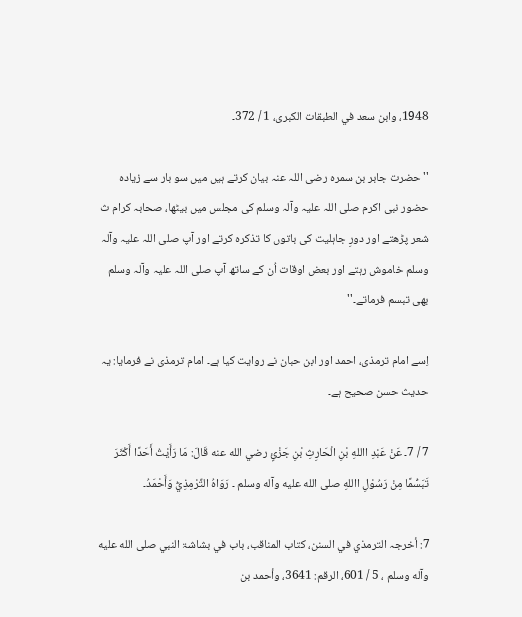1948، وابن سعد في الطبقات الکبری، 1 / 372۔

''حضرت جابر بن سمرہ رضی اللہ عنہ بیان کرتے ہیں میں سو بار سے زیادہ حضور نبی اکرم صلی اللہ علیہ وآلہ وسلم کی مجلس میں بیٹھا، صحابہ کرام ث شعر پڑھتے اور دورِ جاہلیت کی باتوں کا تذکرہ کرتے اور آپ صلی اللہ علیہ وآلہ وسلم خاموش رہتے اور بعض اوقات اُن کے ساتھ آپ صلی اللہ علیہ وآلہ وسلم بھی تبسم فرماتے۔''

اِسے امام ترمذی، احمد اور ابن حبان نے روایت کیا ہے۔ امام ترمذی نے فرمایا: یہ حدیث حسن صحیح ہے۔

7 / 7۔ عَنْ عَبْدِ االلهِ بْنِ الْحَارِثِ بْنِ جَزْئٍ رضي الله عنه قَالَ: مَا رَأَیْتُ أَحَدًا أَکْثَرَ تَبَسُّمًا مِنْ رَسُوْلِ االلهِ صلى الله عليه وآله وسلم ۔ رَوَاہُ التِّرْمِذِيُّ وَأَحْمَدُ۔

7: أخرجہ الترمذي في السنن، کتاب المناقب، باب في بشاشۃ النبي صلى الله عليه وآله وسلم ، 5 / 601، الرقم: 3641، وأحمد بن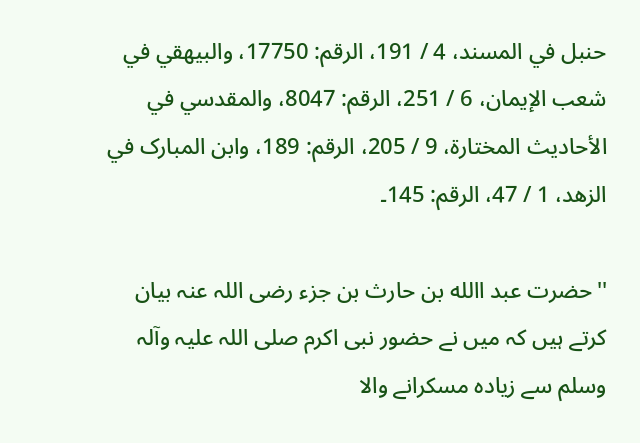حنبل في المسند، 4 / 191، الرقم: 17750، والبیھقي في شعب الإیمان، 6 / 251، الرقم: 8047، والمقدسي في الأحادیث المختارۃ، 9 / 205، الرقم: 189، وابن المبارک في الزھد، 1 / 47، الرقم: 145۔

''حضرت عبد االله بن حارث بن جزء رضی اللہ عنہ بیان کرتے ہیں کہ میں نے حضور نبی اکرم صلی اللہ علیہ وآلہ وسلم سے زیادہ مسکرانے والا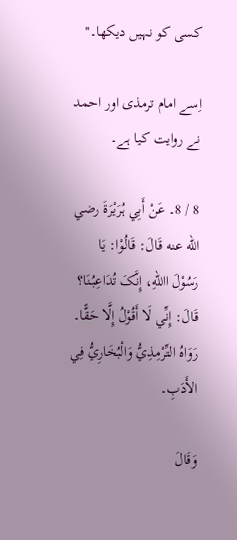کسی کو نہیں دیکھا۔''

اِسے امام ترمذی اور احمد نے روایت کیا ہے۔

8 / 8۔ عَنْ أَبِي ہُرَیْرَۃَ رضي الله عنه قَالَ: قَالُوْا: یَا رَسُوْلَ االلهِ، إِنَّکَ تُدَاعِبُنَا؟ قَالَ: إِنِّي لَا أَقُوْلُ إِلَّا حَقًّا۔ رَوَاہُ التِّرْمِذِيُّ وَالْبُخَارِيُّ فِي الأَدَبِ۔

وَقَالَ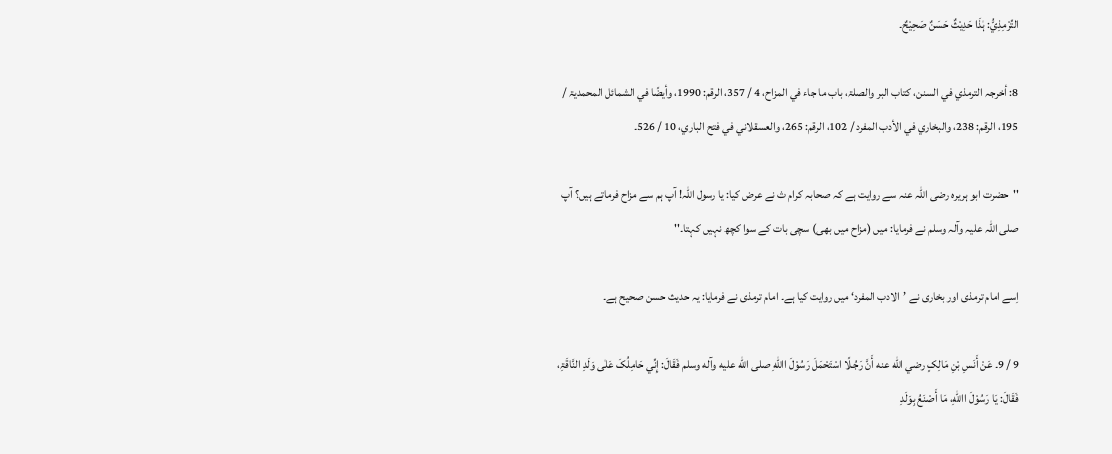التِّرْمِذِيُّ: ہٰذَا حَدِیْثٌ حَسَنٌ صَحِیْحٌ۔

8: أخرجہ الترمذي في السنن، کتاب البر والصلۃ، باب ما جاء في المزاح، 4 / 357، الرقم: 1990، وأیضًا في الشمائل المحمدیۃ / 195، الرقم: 238، والبخاري في الأدب المفرد / 102، الرقم: 265، والعسقلاني في فتح الباري، 10 / 526۔

''حضرت ابو ہریرہ رضی اللہ عنہ سے روایت ہے کہ صحابہ کرام ث نے عرض کیا: یا رسول اللہ! آپ ہم سے مزاح فرماتے ہیں؟ آپ صلی اللہ علیہ وآلہ وسلم نے فرمایا: میں (مزاح میں بھی) سچی بات کے سوا کچھ نہیں کہتا۔''

اِسے امام ترمذی اور بخاری نے ’الادب المفرد‘ میں روایت کیا ہے۔ امام ترمذی نے فرمایا: یہ حدیث حسن صحیح ہے۔

9 / 9۔ عَنْ أَنَسِ بْنِ مَالِکٍ رضي الله عنه أَنَّ رَجُـلًا اسْتَحْمَلَ رَسُوْلَ االلهِ صلى الله عليه وآله وسلم فَقَالَ: إِنِّي حَامِلُکَ عَلٰی وَلَدِ النَّاقَۃِ، فَقَالَ: یَا رَسُوْلَ االلهِ، مَا أَصْنَعُ بِوَلَدِ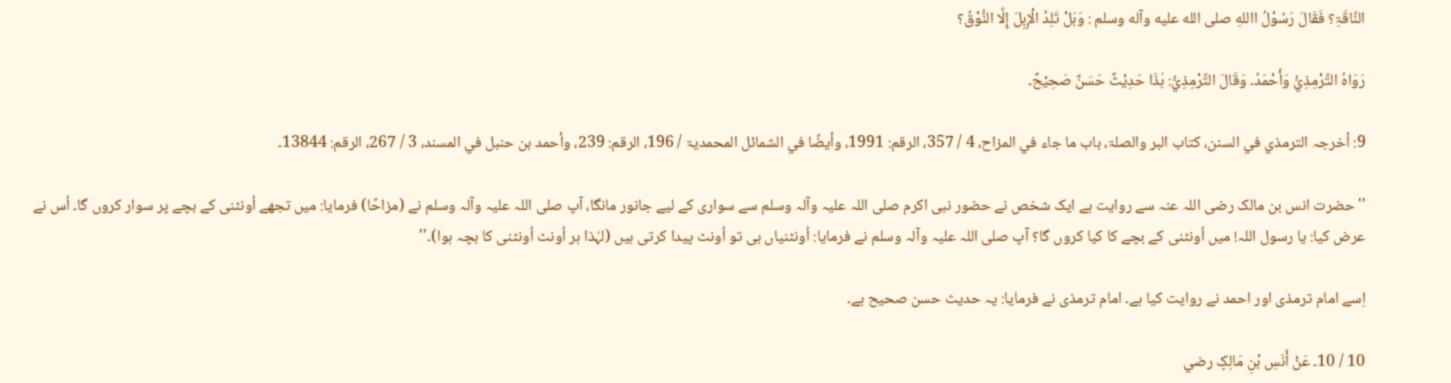النَّاقَۃِ؟ فَقَالَ رَسُوْلُ االلهِ صلى الله عليه وآله وسلم : وَہَلْ تَلِدُ الْإِبِلَ إِلَّا النُّوْقُ؟

رَوَاہُ التِّرْمِذِيُّ وَأَحْمَدُ۔ وَقَالَ التِّرْمِذِيُّ: ہٰذَا حَدِیْثٌ حَسَنٌ صَحِیْحٌ۔

9: أخرجہ الترمذي في السنن، کتاب البر والصلۃ، باب ما جاء في المزاح، 4 / 357، الرقم: 1991، وأیضًا في الشمائل المحمدیۃ / 196، الرقم: 239، وأحمد بن حنبل في المسند، 3 / 267، الرقم: 13844۔

''حضرت انس بن مالک رضی اللہ عنہ سے روایت ہے ایک شخص نے حضور نبی اکرم صلی اللہ علیہ وآلہ وسلم سے سواری کے لیے جانور مانگا، آپ صلی اللہ علیہ وآلہ وسلم نے (مزاحًا) فرمایا: میں تجھے اُونٹنی کے بچے پر سوار کروں گا۔ اُس نے عرض کیا: یا رسول اللہ! میں اُونٹنی کے بچے کا کیا کروں گا؟ آپ صلی اللہ علیہ وآلہ وسلم نے فرمایا: اُونٹنیاں ہی تو اُونٹ پیدا کرتی ہیں (لہٰذا ہر اُونٹ اُونٹنی کا بچہ ہوا)۔''

اِسے امام ترمذی اور احمد نے روایت کیا ہے۔ امام ترمذی نے فرمایا: یہ حدیث حسن صحیح ہے۔

10 / 10۔ عَنْ أَنَسِ بْنِ مَالِکٍ رضي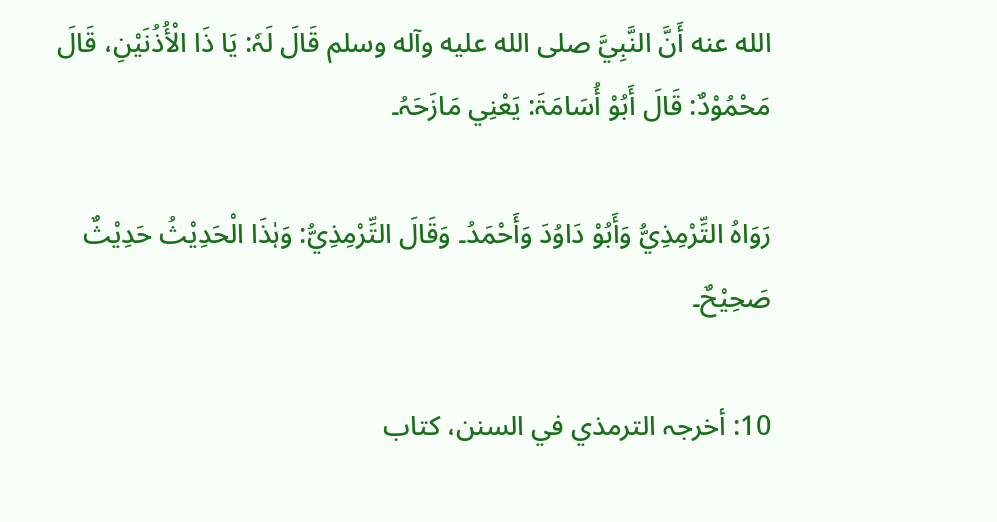الله عنه أَنَّ النَّبِيَّ صلى الله عليه وآله وسلم قَالَ لَہٗ: یَا ذَا الْأُذُنَیْنِ، قَالَ مَحْمُوْدٌ: قَالَ أَبُوْ أُسَامَۃَ: یَعْنِي مَازَحَہُ۔

رَوَاہُ التِّرْمِذِيُّ وَأَبُوْ دَاوُدَ وَأَحْمَدُ۔ وَقَالَ التِّرْمِذِيُّ: وَہٰذَا الْحَدِیْثُ حَدِیْثٌ صَحِیْحٌ۔

10: أخرجہ الترمذي في السنن، کتاب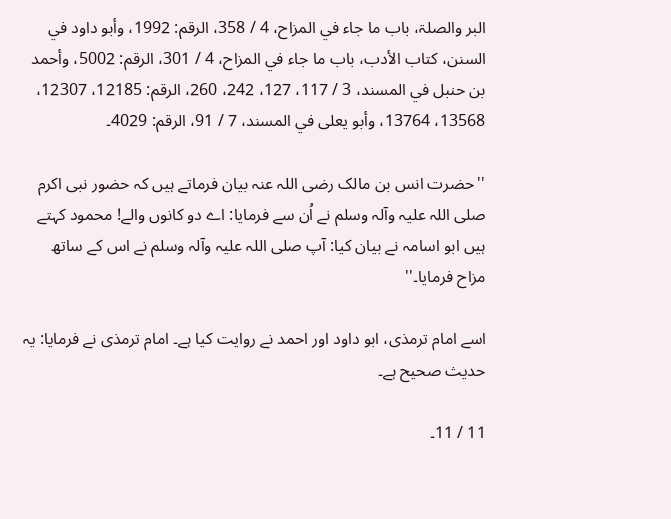البر والصلۃ، باب ما جاء في المزاح، 4 / 358، الرقم: 1992، وأبو داود في السنن، کتاب الأدب، باب ما جاء في المزاح، 4 / 301، الرقم: 5002، وأحمد بن حنبل في المسند، 3 / 117، 127، 242، 260، الرقم: 12185، 12307، 13568، 13764، وأبو یعلی في المسند، 7 / 91، الرقم: 4029۔

''حضرت انس بن مالک رضی اللہ عنہ بیان فرماتے ہیں کہ حضور نبی اکرم صلی اللہ علیہ وآلہ وسلم نے اُن سے فرمایا: اے دو کانوں والے! محمود کہتے ہیں ابو اسامہ نے بیان کیا: آپ صلی اللہ علیہ وآلہ وسلم نے اس کے ساتھ مزاح فرمایا۔''

اسے امام ترمذی، ابو داود اور احمد نے روایت کیا ہے۔ امام ترمذی نے فرمایا: یہ حدیث صحیح ہے۔

11 / 11۔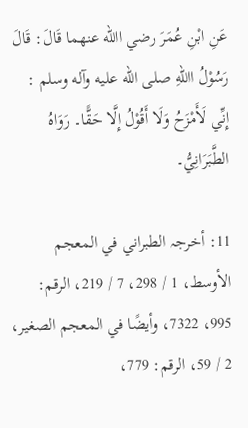عَنِ ابْنِ عُمَرَ رضي االله عنھما قَالَ: قَالَ رَسُوْلُ االلهِ صلى الله عليه وآله وسلم : إِنِّي لَأَمْزَحُ وَلَا أَقُوْلُ إِلَّا حَقًّا۔ رَوَاہُ الطَّبَرَانِيُّ۔

11: أخرجہ الطبراني في المعجم الأوسط، 1 / 298، 7 / 219، الرقم: 995، 7322، وأیضًا في المعجم الصغیر، 2 / 59، الرقم: 779،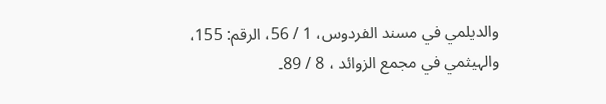والدیلمي في مسند الفردوس، 1 / 56، الرقم: 155، والہیثمي في مجمع الزوائد ، 8 / 89۔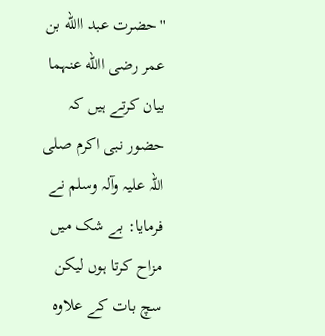''حضرت عبد االله بن عمر رضی االله عنہما بیان کرتے ہیں کہ حضور نبی اکرم صلی اللہ علیہ وآلہ وسلم نے فرمایا: بے شک میں مزاح کرتا ہوں لیکن سچ بات کے علاوہ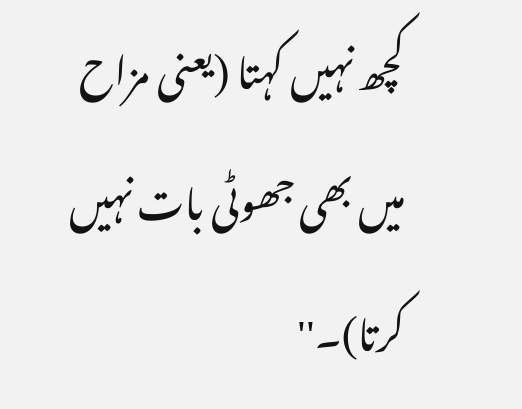کچھ نہیں کہتا (یعنی مزاح میں بھی جھوٹی بات نہیں کرتا)۔''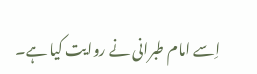اِسے امام طبرانی نے روایت کیا ہے۔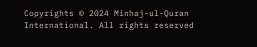Copyrights © 2024 Minhaj-ul-Quran International. All rights reserved